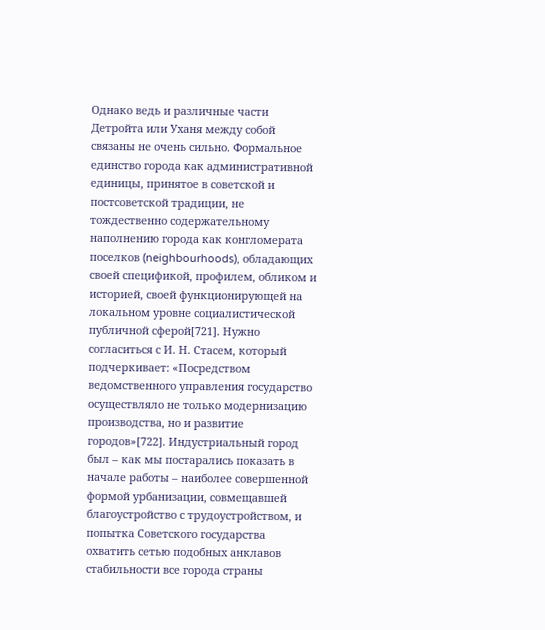Однако ведь и различные части Детройта или Уханя между собой связаны не очень сильно. Формальное единство города как административной единицы, принятое в советской и постсоветской традиции, не тождественно содержательному наполнению города как конгломерата поселков (neighbourhoods), обладающих своей спецификой, профилем, обликом и историей, своей функционирующей на локальном уровне социалистической публичной сферой[721]. Нужно согласиться с И. Н. Стасем, который подчеркивает: «Посредством ведомственного управления государство осуществляло не только модернизацию производства, но и развитие городов»[722]. Индустриальный город был – как мы постарались показать в начале работы – наиболее совершенной формой урбанизации, совмещавшей благоустройство с трудоустройством, и попытка Советского государства охватить сетью подобных анклавов стабильности все города страны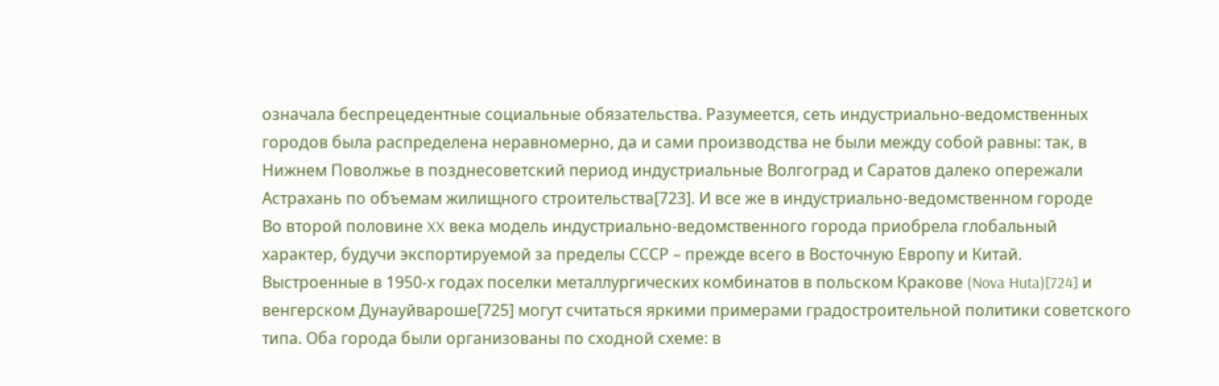означала беспрецедентные социальные обязательства. Разумеется, сеть индустриально-ведомственных городов была распределена неравномерно, да и сами производства не были между собой равны: так, в Нижнем Поволжье в позднесоветский период индустриальные Волгоград и Саратов далеко опережали Астрахань по объемам жилищного строительства[723]. И все же в индустриально-ведомственном городе
Во второй половине XX века модель индустриально-ведомственного города приобрела глобальный характер, будучи экспортируемой за пределы СССР – прежде всего в Восточную Европу и Китай. Выстроенные в 1950‑х годах поселки металлургических комбинатов в польском Кракове (Nova Huta)[724] и венгерском Дунауйвароше[725] могут считаться яркими примерами градостроительной политики советского типа. Оба города были организованы по сходной схеме: в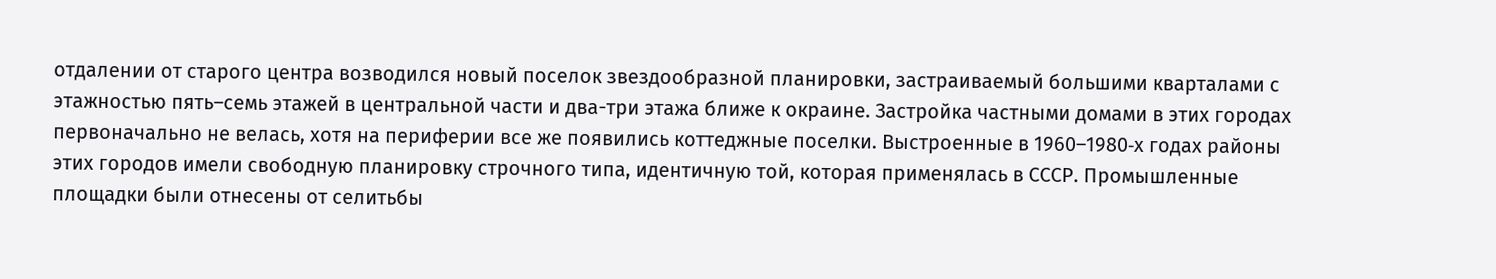отдалении от старого центра возводился новый поселок звездообразной планировки, застраиваемый большими кварталами с этажностью пять–семь этажей в центральной части и два-три этажа ближе к окраине. Застройка частными домами в этих городах первоначально не велась, хотя на периферии все же появились коттеджные поселки. Выстроенные в 1960–1980‑х годах районы этих городов имели свободную планировку строчного типа, идентичную той, которая применялась в СССР. Промышленные площадки были отнесены от селитьбы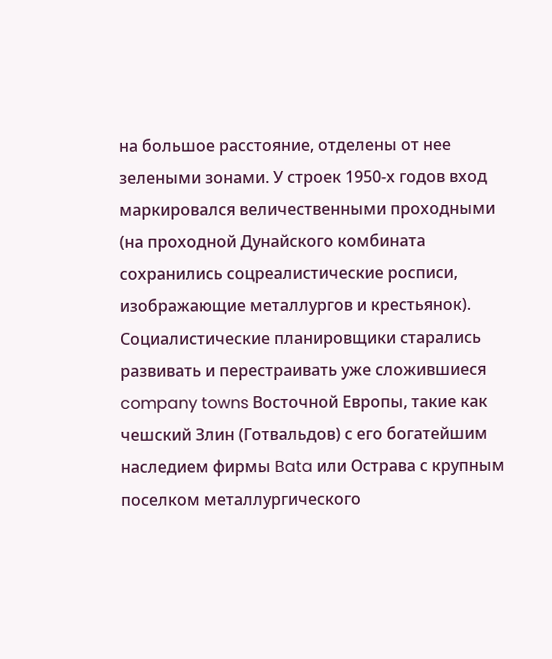на большое расстояние, отделены от нее зелеными зонами. У строек 1950‑х годов вход маркировался величественными проходными (на проходной Дунайского комбината сохранились соцреалистические росписи, изображающие металлургов и крестьянок). Социалистические планировщики старались развивать и перестраивать уже сложившиеся company towns Восточной Европы, такие как чешский Злин (Готвальдов) с его богатейшим наследием фирмы Bata или Острава с крупным поселком металлургического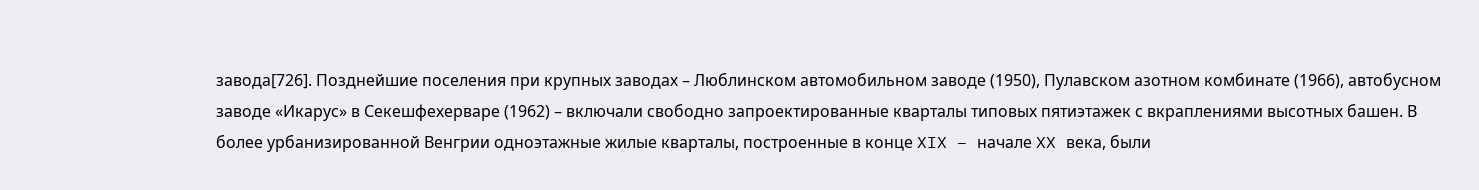завода[726]. Позднейшие поселения при крупных заводах – Люблинском автомобильном заводе (1950), Пулавском азотном комбинате (1966), автобусном заводе «Икарус» в Секешфехерваре (1962) – включали свободно запроектированные кварталы типовых пятиэтажек с вкраплениями высотных башен. В более урбанизированной Венгрии одноэтажные жилые кварталы, построенные в конце XIX – начале XX века, были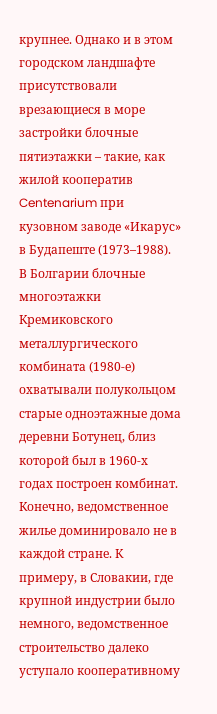крупнее. Однако и в этом городском ландшафте присутствовали врезающиеся в море застройки блочные пятиэтажки – такие, как жилой кооператив Centenarium при кузовном заводе «Икарус» в Будапеште (1973–1988).
В Болгарии блочные многоэтажки Кремиковского металлургического комбината (1980‑е) охватывали полукольцом старые одноэтажные дома деревни Ботунец, близ которой был в 1960‑х годах построен комбинат. Конечно, ведомственное жилье доминировало не в каждой стране. К примеру, в Словакии, где крупной индустрии было немного, ведомственное строительство далеко уступало кооперативному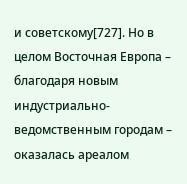и советскому[727]. Но в целом Восточная Европа – благодаря новым индустриально-ведомственным городам – оказалась ареалом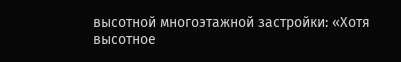высотной многоэтажной застройки: «Хотя высотное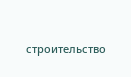строительство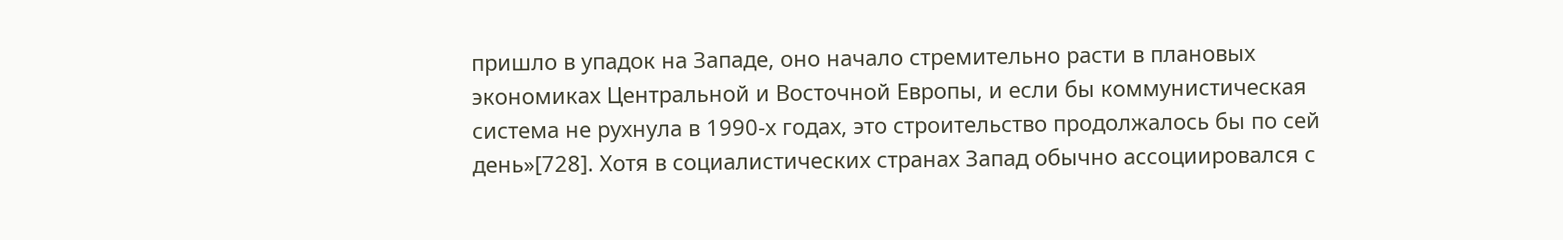пришло в упадок на Западе, оно начало стремительно расти в плановых экономиках Центральной и Восточной Европы, и если бы коммунистическая система не рухнула в 1990‑х годах, это строительство продолжалось бы по сей день»[728]. Хотя в социалистических странах Запад обычно ассоциировался с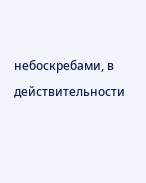небоскребами, в действительности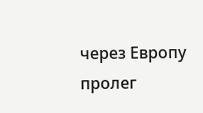через Европу пролег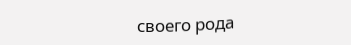своего рода